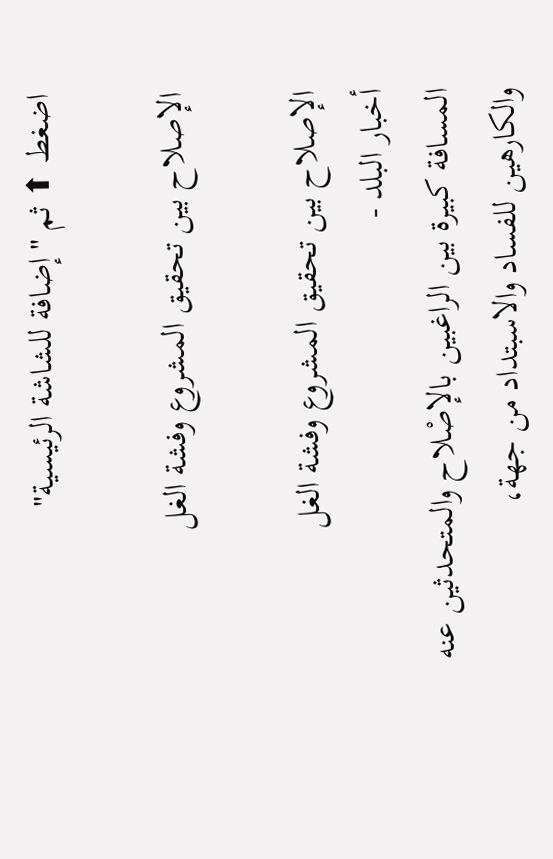اضغط ⬆ ثم "إضافة للشاشة الرئيسية"

الإصلاح بين تحقيق المشروع وفشة الغل

الإصلاح بين تحقيق المشروع وفشة الغل
أخبار البلد -
المسافة كبيرة بين الراغبين بالإصْلاح والمتحدثين عنه والكارهين للفساد والاسبتداد من جهة،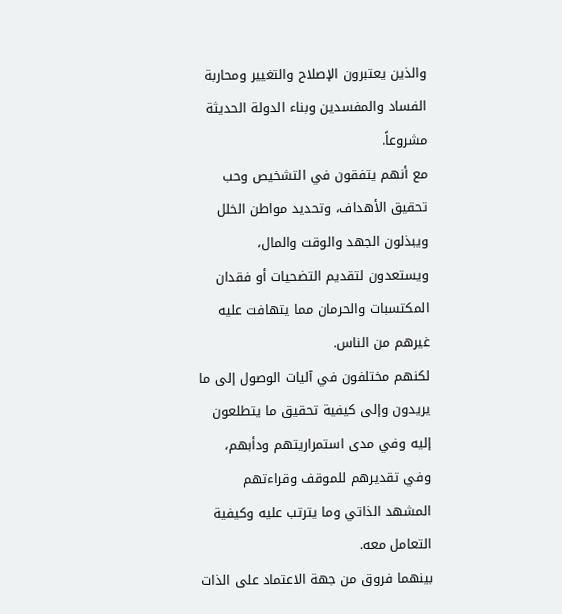والذين يعتبرون الإصلاح والتغيير ومحاربة الفساد والمفسدين وبناء الدولة الحديثة مشروعاً.
مع أنهم يتفقون في التشخيص وحب تحقيق الأهداف، وتحديد مواطن الخلل ويبذلون الجهد والوقت والمال، ويستعدون لتقديم التضحيات أو فقدان المكتسبات والحرمان مما يتهافت عليه غيرهم من الناس.
لكنهم مختلفون في آليات الوصول إلى ما يريدون وإلى كيفية تحقيق ما يتطلعون إليه وفي مدى استمراريتهم ودأبهم، وفي تقديرهم للموقف وقراءتهم المشهد الذاتي وما يترتب عليه وكيفية التعامل معه.
بينهما فروق من جهة الاعتماد على الذات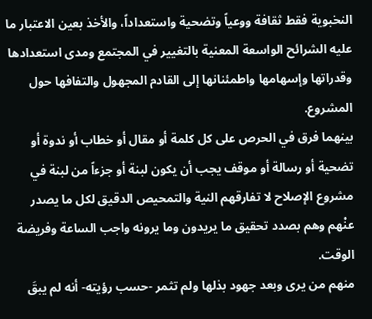النخبوية فقط ثقافة ووعياً وتضحية واستعداداً، والأخذ بعين الاعتبار ما عليه الشرائح الواسعة المعنية بالتغيير في المجتمع ومدى استعدادها وقدراتها وإسهامها واطمئنانها إلى القادم المجهول والتفافها حول المشروع.
بينهما فرق في الحرص على كل كلمة أو مقال أو خطاب أو ندوة أو تضحية أو رسالة أو موقف يجب أن يكون لبنة أو جزءاً من لبنة في مشروع الإصلاح لا تفارقهم النية والتمحيص الدقيق لكل ما يصدر عنْهم وهم بصدد تحقيق ما يريدون وما يرونه واجب الساعة وفريضة الوقت.
منهم من يرى وبعد جهود بذلها ولم تثمر -حسب رؤيته- أنه لم يبقَ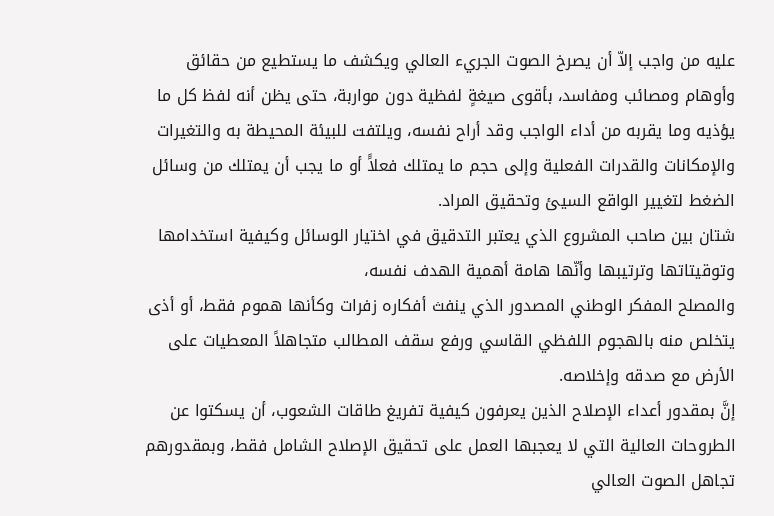عليه من واجب إلاّ أن يصرخ الصوت الجريء العالي ويكشف ما يستطيع من حقائق وأوهام ومصائب ومفاسد، بأقوى صيغةٍ لفظية دون مواربة، حتى يظن أنه لفظ كل ما يؤذيه وما يقربه من أداء الواجب وقد أراح نفسه، ويلتفت للبيئة المحيطة به والتغيرات والإمكانات والقدرات الفعلية وإلى حجم ما يمتلك فعلاًَ أو ما يجب أن يمتلك من وسائل الضغط لتغيير الواقع السيئ وتحقيق المراد.
شتان بين صاحب المشروع الذي يعتبر التدقيق في اختيار الوسائل وكيفية استخدامها وتوقيتاتها وترتيبها وأنّها هامة أهمية الهدف نفسه،
والمصلح المفكر الوطني المصدور الذي ينفث أفكاره زفرات وكأنها هموم فقط، أو أذى يتخلص منه بالهجوم اللفظي القاسي ورفع سقف المطالب متجاهلاً المعطيات على الأرض مع صدقه وإخلاصه.
إنَّ بمقدور أعداء الإصلاح الذين يعرفون كيفية تفريغ طاقات الشعوب، أن يسكتوا عن الطروحات العالية التي لا يعجبها العمل على تحقيق الإصلاح الشامل فقط، وبمقدورهم تجاهل الصوت العالي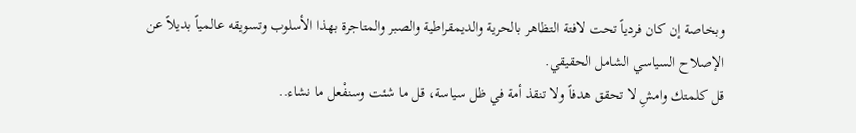وبخاصة إن كان فردياً تحت لافتة التظاهر بالحرية والديمقراطية والصبر والمتاجرة بهذا الأسلوب وتسويقه عالمياً بديلاً عن الإصلاح السياسي الشامل الحقيقي.
قل كلمتك وامشِ لا تحقق هدفاً ولا تنقذ أمة في ظل سياسة، قل ما شئت وسنفْعل ما نشاء..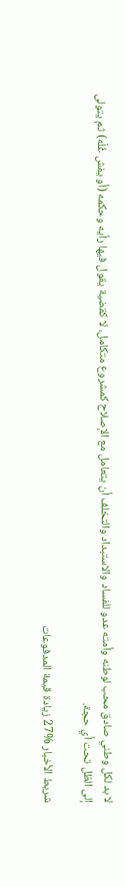لا بد لكل وطني صادق محب لوطنه وأمته عدو للفساد والاستبداد والتخلف أن يتعامل مع الإصلاح كمشروع متكامل، لا كقضية يقول فيها رأيه وحكمه (أو يفش غُلَه) ثم يتولى إلى الظل تحت أي حجة.

شريط الأخبار %27 زيادة قيمة المدفوعات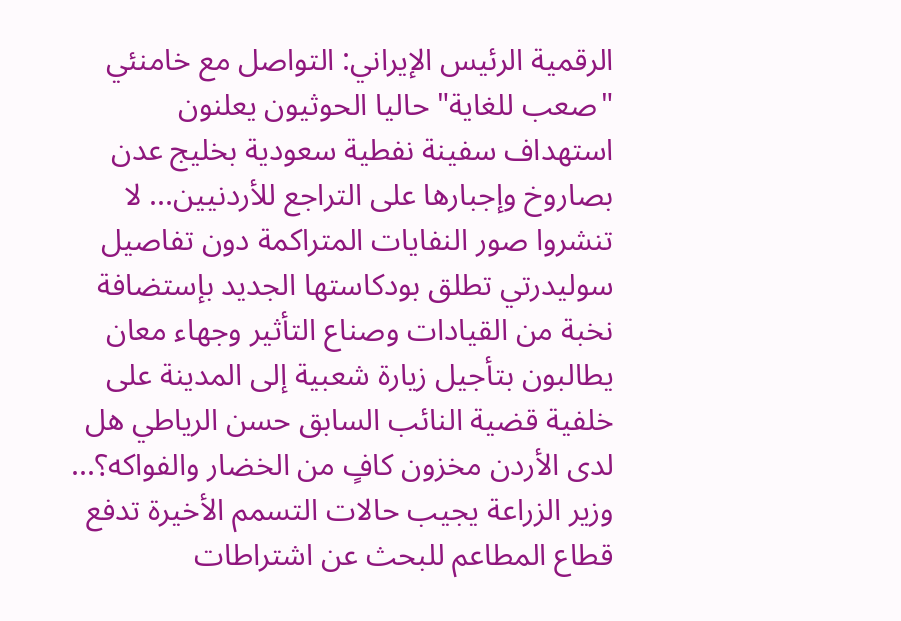الرقمية الرئيس الإيراني: التواصل مع خامنئي "صعب للغاية" حاليا الحوثيون يعلنون استهداف سفينة نفطية سعودية بخليج عدن بصاروخ وإجبارها على التراجع للأردنيين... لا تنشروا صور النفايات المتراكمة دون تفاصيل سوليدرتي تطلق بودكاستها الجديد بإستضافة نخبة من القيادات وصناع التأثير وجهاء معان يطالبون بتأجيل زيارة شعبية إلى المدينة على خلفية قضية النائب السابق حسن الرياطي هل لدى الأردن مخزون كافٍ من الخضار والفواكه؟... وزير الزراعة يجيب حالات التسمم الأخيرة تدفع قطاع المطاعم للبحث عن اشتراطات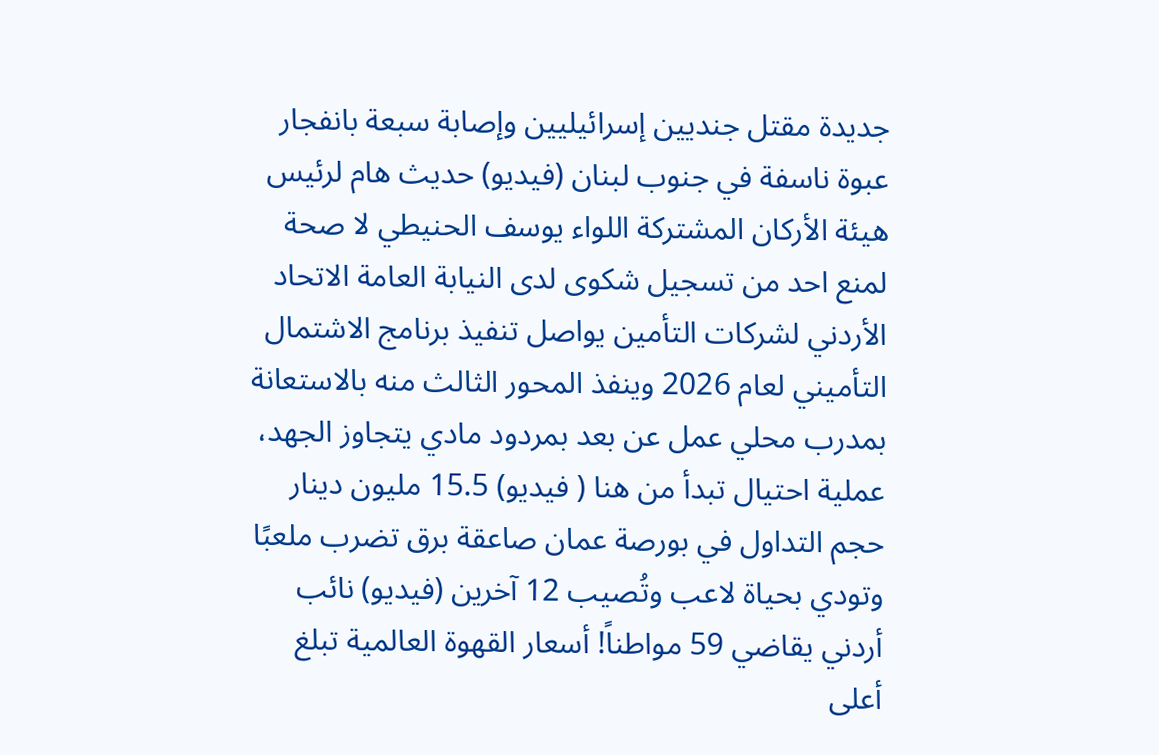جديدة مقتل جنديين إسرائيليين وإصابة سبعة بانفجار عبوة ناسفة في جنوب لبنان (فيديو) حديث هام لرئيس هيئة الأركان المشتركة اللواء يوسف الحنيطي لا صحة لمنع احد من تسجيل شكوى لدى النيابة العامة الاتحاد الأردني لشركات التأمين يواصل تنفيذ برنامج الاشتمال التأميني لعام 2026 وينفذ المحور الثالث منه بالاستعانة بمدرب محلي عمل عن بعد بمردود مادي يتجاوز الجهد، عملية احتيال تبدأ من هنا ( فيديو) 15.5 مليون دينار حجم التداول في بورصة عمان صاعقة برق تضرب ملعبًا وتودي بحياة لاعب وتُصيب 12 آخرين (فيديو) نائب أردني يقاضي 59 مواطناً! أسعار القهوة العالمية تبلغ أعلى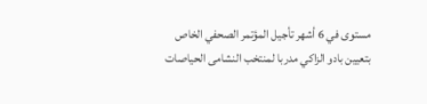مستوى في 6 أشهر تأجيل المؤتمر الصحفي الخاص بتعيين بادو الزاكي مدربا لمنتخب النشامى الحياصات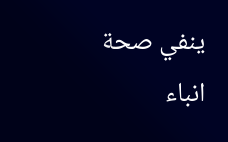ينفي صحة انباء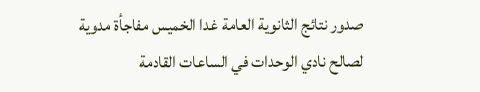صدور نتائج الثانوية العامة غدا الخميس مفاجأة مدوية لصالح نادي الوحدات في الساعات القادمة